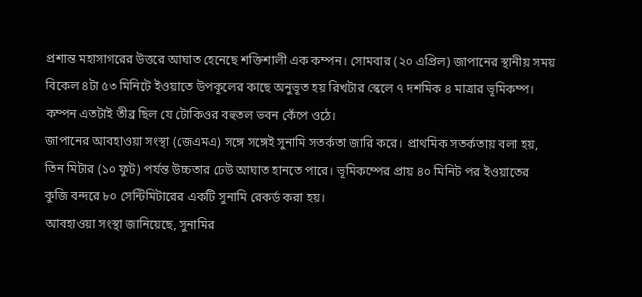প্রশান্ত মহাসাগরের উত্তরে আঘাত হেনেছে শক্তিশালী এক কম্পন। সোমবার (২০ এপ্রিল) জাপানের স্থানীয় সময় বিকেল ৪টা ৫৩ মিনিটে ইওয়াতে উপকূলের কাছে অনুভূত হয় রিখটার স্কেলে ৭ দশমিক ৪ মাত্রার ভূমিকম্প। কম্পন এতটাই তীব্র ছিল যে টোকিওর বহুতল ভবন কেঁপে ওঠে।
জাপানের আবহাওয়া সংস্থা (জেএমএ) সঙ্গে সঙ্গেই সুনামি সতর্কতা জারি করে। প্রাথমিক সতর্কতায় বলা হয়, তিন মিটার (১০ ফুট) পর্যন্ত উচ্চতার ঢেউ আঘাত হানতে পারে। ভূমিকম্পের প্রায় ৪০ মিনিট পর ইওয়াতের কুজি বন্দরে ৮০ সেন্টিমিটারের একটি সুনামি রেকর্ড করা হয়।
আবহাওয়া সংস্থা জানিয়েছে, সুনামির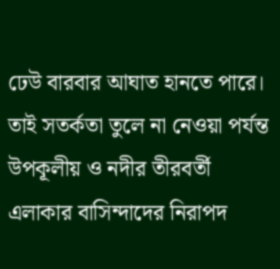ঢেউ বারবার আঘাত হানতে পারে। তাই সতর্কতা তুলে না নেওয়া পর্যন্ত উপকূলীয় ও নদীর তীরবর্তী এলাকার বাসিন্দাদের নিরাপদ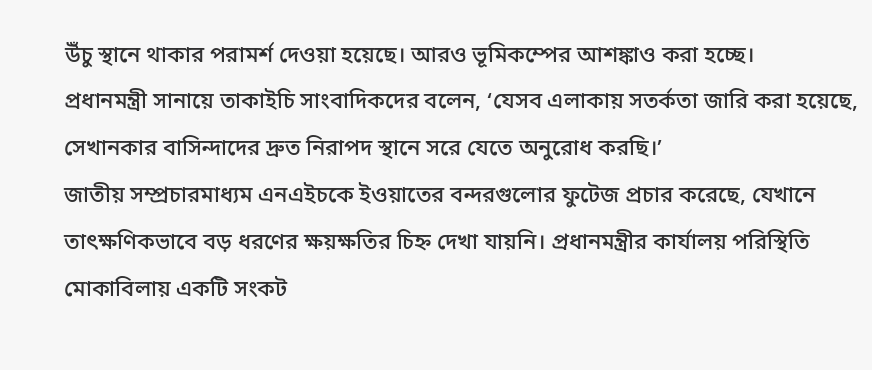উঁচু স্থানে থাকার পরামর্শ দেওয়া হয়েছে। আরও ভূমিকম্পের আশঙ্কাও করা হচ্ছে।
প্রধানমন্ত্রী সানায়ে তাকাইচি সাংবাদিকদের বলেন, ‘যেসব এলাকায় সতর্কতা জারি করা হয়েছে, সেখানকার বাসিন্দাদের দ্রুত নিরাপদ স্থানে সরে যেতে অনুরোধ করছি।’
জাতীয় সম্প্রচারমাধ্যম এনএইচকে ইওয়াতের বন্দরগুলোর ফুটেজ প্রচার করেছে, যেখানে তাৎক্ষণিকভাবে বড় ধরণের ক্ষয়ক্ষতির চিহ্ন দেখা যায়নি। প্রধানমন্ত্রীর কার্যালয় পরিস্থিতি মোকাবিলায় একটি সংকট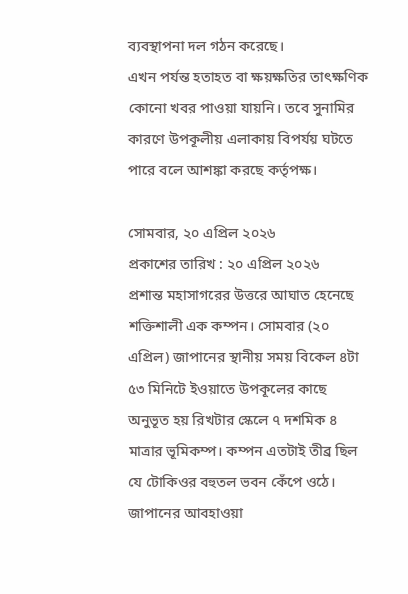ব্যবস্থাপনা দল গঠন করেছে।
এখন পর্যন্ত হতাহত বা ক্ষয়ক্ষতির তাৎক্ষণিক কোনো খবর পাওয়া যায়নি। তবে সুনামির কারণে উপকূলীয় এলাকায় বিপর্যয় ঘটতে পারে বলে আশঙ্কা করছে কর্তৃপক্ষ।

সোমবার, ২০ এপ্রিল ২০২৬
প্রকাশের তারিখ : ২০ এপ্রিল ২০২৬
প্রশান্ত মহাসাগরের উত্তরে আঘাত হেনেছে শক্তিশালী এক কম্পন। সোমবার (২০ এপ্রিল) জাপানের স্থানীয় সময় বিকেল ৪টা ৫৩ মিনিটে ইওয়াতে উপকূলের কাছে অনুভূত হয় রিখটার স্কেলে ৭ দশমিক ৪ মাত্রার ভূমিকম্প। কম্পন এতটাই তীব্র ছিল যে টোকিওর বহুতল ভবন কেঁপে ওঠে।
জাপানের আবহাওয়া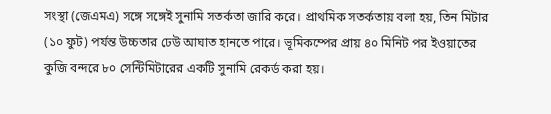সংস্থা (জেএমএ) সঙ্গে সঙ্গেই সুনামি সতর্কতা জারি করে। প্রাথমিক সতর্কতায় বলা হয়, তিন মিটার (১০ ফুট) পর্যন্ত উচ্চতার ঢেউ আঘাত হানতে পারে। ভূমিকম্পের প্রায় ৪০ মিনিট পর ইওয়াতের কুজি বন্দরে ৮০ সেন্টিমিটারের একটি সুনামি রেকর্ড করা হয়।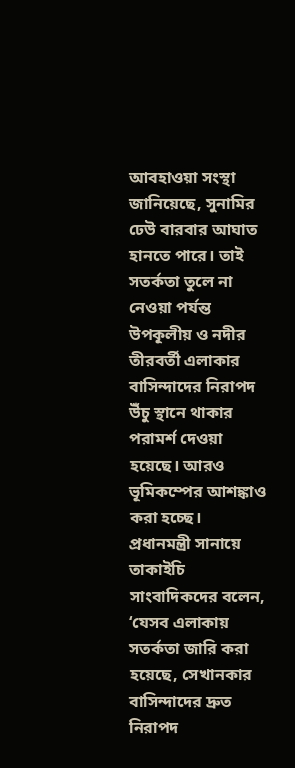আবহাওয়া সংস্থা জানিয়েছে, সুনামির ঢেউ বারবার আঘাত হানতে পারে। তাই সতর্কতা তুলে না নেওয়া পর্যন্ত উপকূলীয় ও নদীর তীরবর্তী এলাকার বাসিন্দাদের নিরাপদ উঁচু স্থানে থাকার পরামর্শ দেওয়া হয়েছে। আরও ভূমিকম্পের আশঙ্কাও করা হচ্ছে।
প্রধানমন্ত্রী সানায়ে তাকাইচি সাংবাদিকদের বলেন, ‘যেসব এলাকায় সতর্কতা জারি করা হয়েছে, সেখানকার বাসিন্দাদের দ্রুত নিরাপদ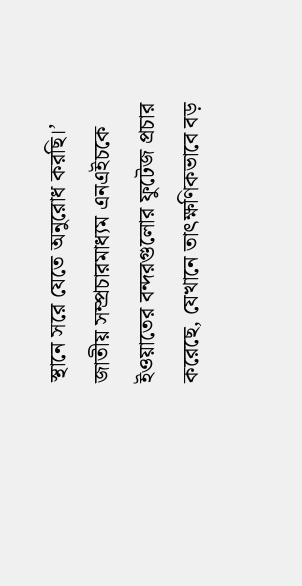স্থানে সরে যেতে অনুরোধ করছি।’
জাতীয় সম্প্রচারমাধ্যম এনএইচকে ইওয়াতের বন্দরগুলোর ফুটেজ প্রচার করেছে, যেখানে তাৎক্ষণিকভাবে বড়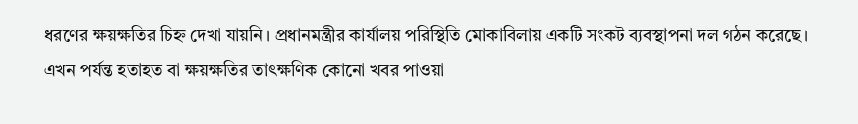ধরণের ক্ষয়ক্ষতির চিহ্ন দেখা যায়নি। প্রধানমন্ত্রীর কার্যালয় পরিস্থিতি মোকাবিলায় একটি সংকট ব্যবস্থাপনা দল গঠন করেছে।
এখন পর্যন্ত হতাহত বা ক্ষয়ক্ষতির তাৎক্ষণিক কোনো খবর পাওয়া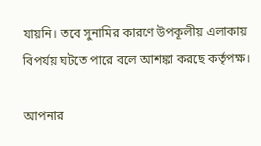যায়নি। তবে সুনামির কারণে উপকূলীয় এলাকায় বিপর্যয় ঘটতে পারে বলে আশঙ্কা করছে কর্তৃপক্ষ।

আপনার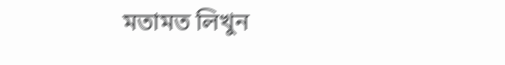মতামত লিখুন